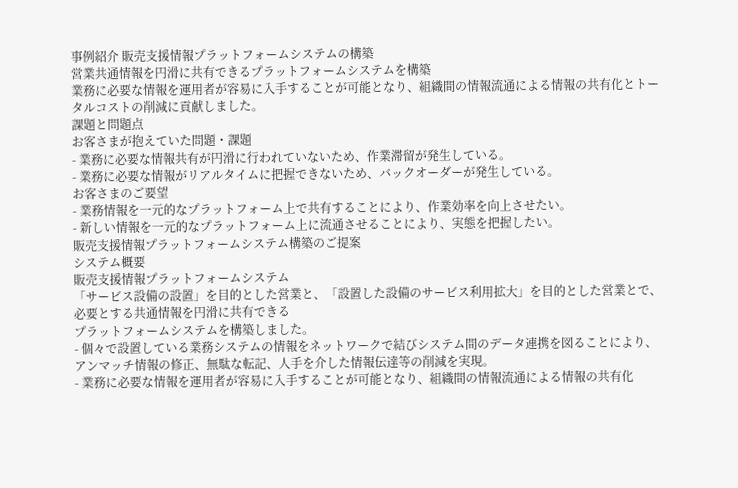事例紹介 販売支援情報プラットフォームシステムの構築
営業共通情報を円滑に共有できるプラットフォームシステムを構築
業務に必要な情報を運用者が容易に入手することが可能となり、組織間の情報流通による情報の共有化とトータルコストの削減に貢献しました。
課題と問題点
お客さまが抱えていた問題・課題
- 業務に必要な情報共有が円滑に行われていないため、作業滞留が発生している。
- 業務に必要な情報がリアルタイムに把握できないため、バックオーダーが発生している。
お客さまのご要望
- 業務情報を一元的なプラットフォーム上で共有することにより、作業効率を向上させたい。
- 新しい情報を一元的なプラットフォーム上に流通させることにより、実態を把握したい。
販売支援情報プラットフォームシステム構築のご提案
システム概要
販売支援情報プラットフォームシステム
「サービス設備の設置」を目的とした営業と、「設置した設備のサービス利用拡大」を目的とした営業とで、必要とする共通情報を円滑に共有できる
プラットフォームシステムを構築しました。
- 個々で設置している業務システムの情報をネットワークで結びシステム間のデータ連携を図ることにより、アンマッチ情報の修正、無駄な転記、人手を介した情報伝達等の削減を実現。
- 業務に必要な情報を運用者が容易に入手することが可能となり、組織間の情報流通による情報の共有化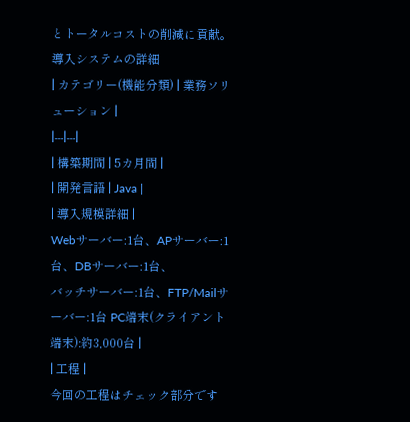とトータルコストの削減に貢献。
導入システムの詳細
| カテゴリー(機能分類) | 業務ソリューション |
|---|---|
| 構築期間 | 5カ月間 |
| 開発言語 | Java |
| 導入規模詳細 |
Webサーバー:1台、APサーバー:1台、DBサーバー:1台、
バッチサーバー:1台、FTP/Mailサーバー:1台 PC端末(クライアント端末):約3,000台 |
| 工程 |
今回の工程はチェック部分です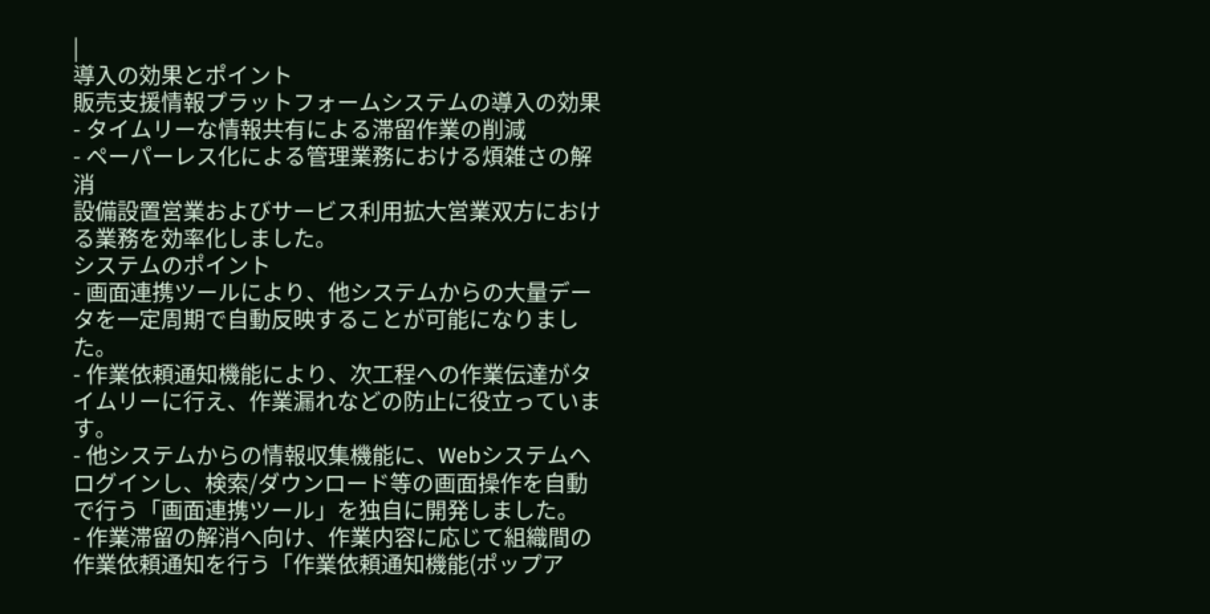|
導入の効果とポイント
販売支援情報プラットフォームシステムの導入の効果
- タイムリーな情報共有による滞留作業の削減
- ペーパーレス化による管理業務における煩雑さの解消
設備設置営業およびサービス利用拡大営業双方における業務を効率化しました。
システムのポイント
- 画面連携ツールにより、他システムからの大量データを一定周期で自動反映することが可能になりました。
- 作業依頼通知機能により、次工程への作業伝達がタイムリーに行え、作業漏れなどの防止に役立っています。
- 他システムからの情報収集機能に、Webシステムへログインし、検索/ダウンロード等の画面操作を自動で行う「画面連携ツール」を独自に開発しました。
- 作業滞留の解消へ向け、作業内容に応じて組織間の作業依頼通知を行う「作業依頼通知機能(ポップア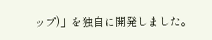ップ)」を独自に開発しました。